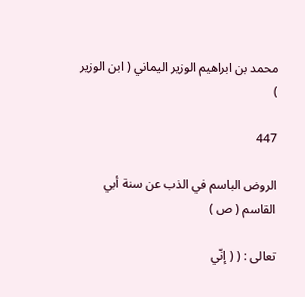محمد بن ابراهيم الوزير اليماني ( ابن الوزير )

447

الروض الباسم في الذب عن سنة أبي القاسم ( ص )

تعالى : ( ( إنّي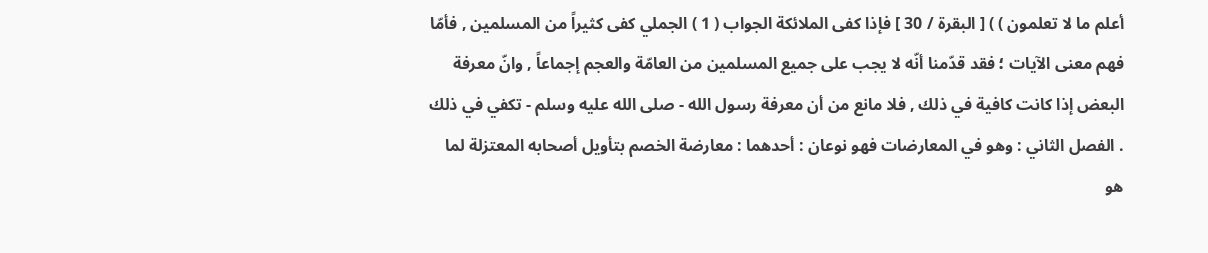أعلم ما لا تعلمون ) ) [ البقرة / 30 ] فإذا كفى الملائكة الجواب ( 1 ) الجملي كفى كثيراً من المسلمين , فأمّا فهم معنى الآيات ؛ فقد قدّمنا أنّه لا يجب على جميع المسلمين من العامّة والعجم إجماعاً , وانّ معرفة البعض إذا كانت كافية في ذلك , فلا مانع من أن معرفة رسول الله - صلى الله عليه وسلم - تكفي في ذلك . الفصل الثاني : وهو في المعارضات فهو نوعان : أحدهما : معارضة الخصم بتأويل أصحابه المعتزلة لما هو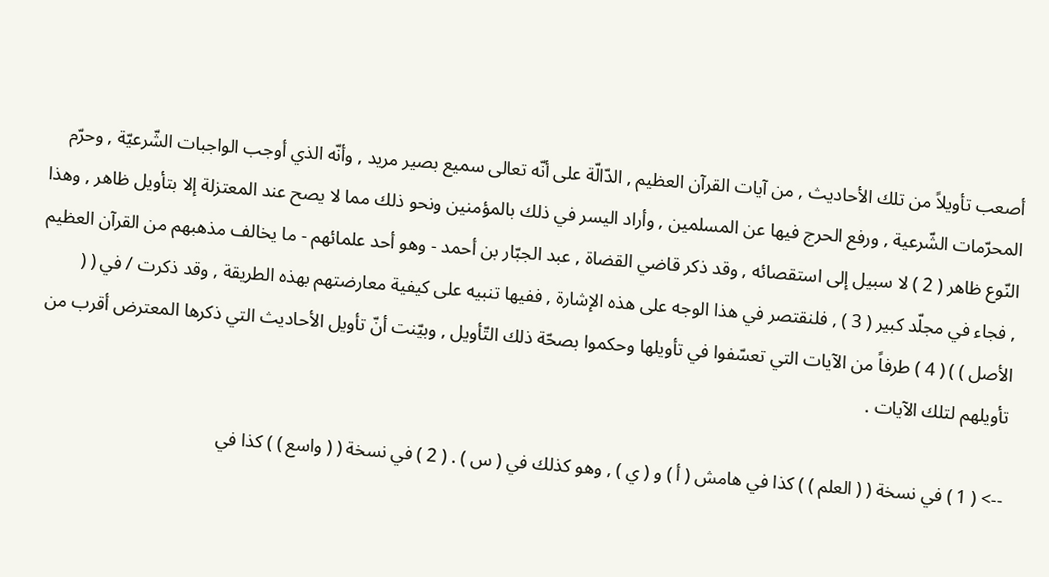أصعب تأويلاً من تلك الأحاديث , من آيات القرآن العظيم , الدّالّة على أنّه تعالى سميع بصير مريد , وأنّه الذي أوجب الواجبات الشّرعيّة , وحرّم المحرّمات الشّرعية , ورفع الحرج فيها عن المسلمين , وأراد اليسر في ذلك بالمؤمنين ونحو ذلك مما لا يصح عند المعتزلة إلا بتأويل ظاهر , وهذا النّوع ظاهر ( 2 ) لا سبيل إلى استقصائه , وقد ذكر قاضي القضاة , عبد الجبّار بن أحمد - وهو أحد علمائهم - ما يخالف مذهبهم من القرآن العظيم , فجاء في مجلّد كبير ( 3 ) , فلنقتصر في هذا الوجه على هذه الإشارة , ففيها تنبيه على كيفية معارضتهم بهذه الطريقة , وقد ذكرت / في ( ( الأصل ) ) ( 4 ) طرفاً من الآيات التي تعسّفوا في تأويلها وحكموا بصحّة ذلك التّأويل , وبيّنت أنّ تأويل الأحاديث التي ذكرها المعترض أقرب من تأويلهم لتلك الآيات .

--> ( 1 ) في نسخة ( ( العلم ) ) كذا في هامش ( أ ) و ( ي ) , وهو كذلك في ( س ) . ( 2 ) في نسخة ( ( واسع ) ) كذا في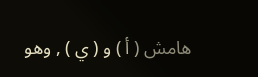هامش ( أ ) و ( ي ) , وهو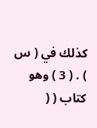كذلك في ( س ) . ( 3 ) وهو كتاب ( (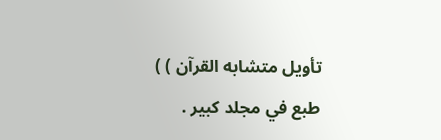تأويل متشابه القرآن ) ) طبع في مجلد كبير .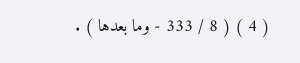( 4 ) ( 8 / 333 - وما بعدها ) .